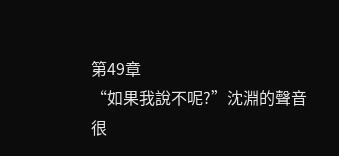第49章
“如果我說不呢?”沈淵的聲音很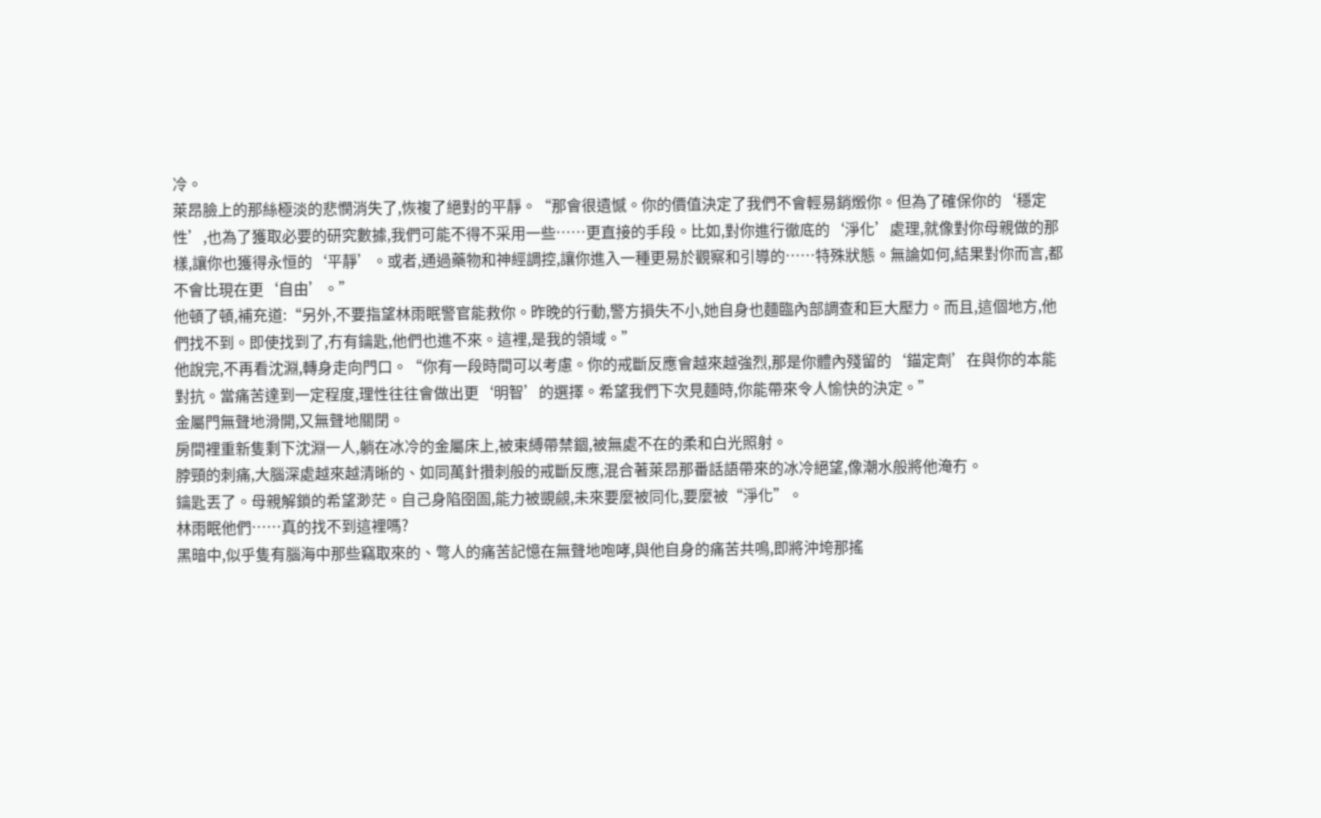冷。
萊昂臉上的那絲極淡的悲憫消失了,恢複了絕對的平靜。“那會很遺憾。你的價值決定了我們不會輕易銷燬你。但為了確保你的‘穩定性’,也為了獲取必要的研究數據,我們可能不得不采用一些……更直接的手段。比如,對你進行徹底的‘淨化’處理,就像對你母親做的那樣,讓你也獲得永恒的‘平靜’。或者,通過藥物和神經調控,讓你進入一種更易於觀察和引導的……特殊狀態。無論如何,結果對你而言,都不會比現在更‘自由’。”
他頓了頓,補充道:“另外,不要指望林雨眠警官能救你。昨晚的行動,警方損失不小,她自身也麵臨內部調查和巨大壓力。而且,這個地方,他們找不到。即使找到了,冇有鑰匙,他們也進不來。這裡,是我的領域。”
他說完,不再看沈淵,轉身走向門口。“你有一段時間可以考慮。你的戒斷反應會越來越強烈,那是你體內殘留的‘錨定劑’在與你的本能對抗。當痛苦達到一定程度,理性往往會做出更‘明智’的選擇。希望我們下次見麵時,你能帶來令人愉快的決定。”
金屬門無聲地滑開,又無聲地關閉。
房間裡重新隻剩下沈淵一人,躺在冰冷的金屬床上,被束縛帶禁錮,被無處不在的柔和白光照射。
脖頸的刺痛,大腦深處越來越清晰的、如同萬針攢刺般的戒斷反應,混合著萊昂那番話語帶來的冰冷絕望,像潮水般將他淹冇。
鑰匙丟了。母親解鎖的希望渺茫。自己身陷囹圄,能力被覬覦,未來要麼被同化,要麼被“淨化”。
林雨眠他們……真的找不到這裡嗎?
黑暗中,似乎隻有腦海中那些竊取來的、彆人的痛苦記憶在無聲地咆哮,與他自身的痛苦共鳴,即將沖垮那搖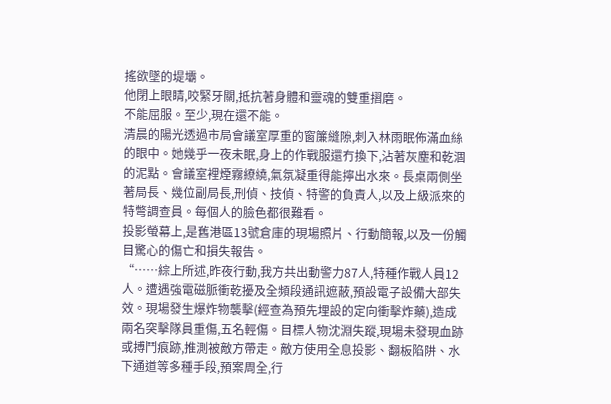搖欲墜的堤壩。
他閉上眼睛,咬緊牙關,抵抗著身體和靈魂的雙重摺磨。
不能屈服。至少,現在還不能。
清晨的陽光透過市局會議室厚重的窗簾縫隙,刺入林雨眠佈滿血絲的眼中。她幾乎一夜未眠,身上的作戰服還冇換下,沾著灰塵和乾涸的泥點。會議室裡煙霧繚繞,氣氛凝重得能擰出水來。長桌兩側坐著局長、幾位副局長,刑偵、技偵、特警的負責人,以及上級派來的特彆調查員。每個人的臉色都很難看。
投影螢幕上,是舊港區13號倉庫的現場照片、行動簡報,以及一份觸目驚心的傷亡和損失報告。
“……綜上所述,昨夜行動,我方共出動警力87人,特種作戰人員12人。遭遇強電磁脈衝乾擾及全頻段通訊遮蔽,預設電子設備大部失效。現場發生爆炸物襲擊(經查為預先埋設的定向衝擊炸藥),造成兩名突擊隊員重傷,五名輕傷。目標人物沈淵失蹤,現場未發現血跡或搏鬥痕跡,推測被敵方帶走。敵方使用全息投影、翻板陷阱、水下通道等多種手段,預案周全,行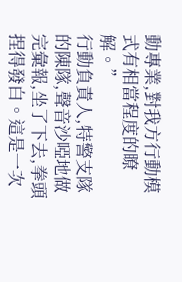動專業,對我方行動模式有相當程度的瞭解。”
行動負責人,特警支隊的陳隊,聲音沙啞地做完彙報,坐了下去,拳頭捏得發白。這是一次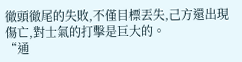徹頭徹尾的失敗,不僅目標丟失,己方還出現傷亡,對士氣的打擊是巨大的。
“通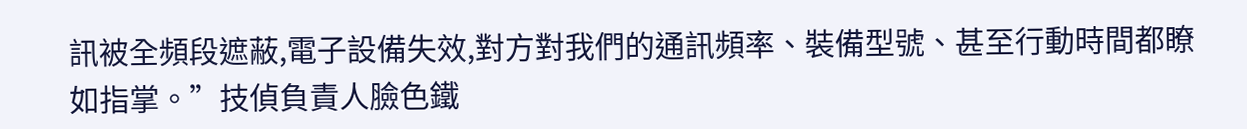訊被全頻段遮蔽,電子設備失效,對方對我們的通訊頻率、裝備型號、甚至行動時間都瞭如指掌。”技偵負責人臉色鐵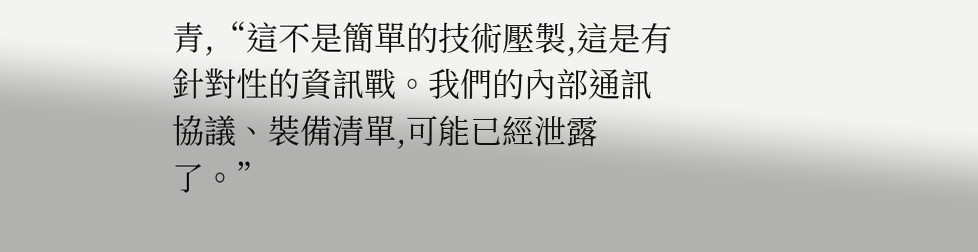青,“這不是簡單的技術壓製,這是有針對性的資訊戰。我們的內部通訊協議、裝備清單,可能已經泄露了。”